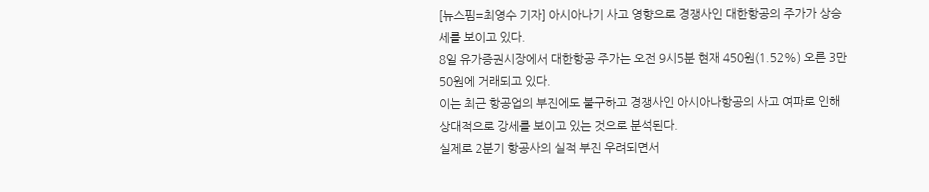[뉴스핌=최영수 기자] 아시아나기 사고 영향으로 경쟁사인 대한항공의 주가가 상승세를 보이고 있다.
8일 유가증권시장에서 대한항공 주가는 오전 9시5분 현재 450원(1.52%) 오른 3만 50원에 거래되고 있다.
이는 최근 항공업의 부진에도 불구하고 경쟁사인 아시아나항공의 사고 여파로 인해 상대적으로 강세를 보이고 있는 것으로 분석된다.
실제로 2분기 항공사의 실적 부진 우려되면서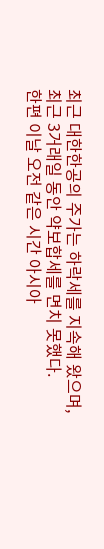최근 대한한공의 주가는 하락세를 지속해 왔으며, 최근 3거래일 동안 약보합세를 면치 못했다.
한편 이날 오전 같은 시간 아시아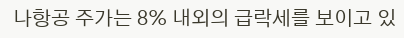나항공 주가는 8% 내외의 급락세를 보이고 있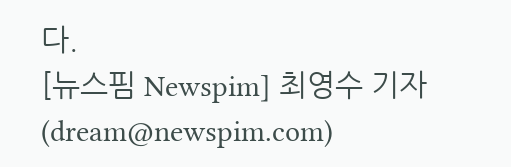다.
[뉴스핌 Newspim] 최영수 기자 (dream@newspim.com)